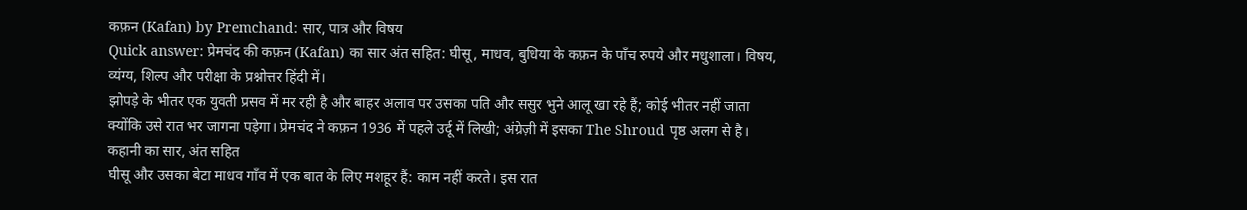कफ़न (Kafan) by Premchand: सार, पात्र और विषय
Quick answer: प्रेमचंद की कफ़न (Kafan) का सार अंत सहित: घीसू, माधव, बुधिया के कफ़न के पाँच रुपये और मधुशाला। विषय, व्यंग्य, शिल्प और परीक्षा के प्रश्नोत्तर हिंदी में।
झोपड़े के भीतर एक युवती प्रसव में मर रही है और बाहर अलाव पर उसका पति और ससुर भुने आलू खा रहे हैं; कोई भीतर नहीं जाता क्योंकि उसे रात भर जागना पड़ेगा। प्रेमचंद ने कफ़न 1936 में पहले उर्दू में लिखी; अंग्रेज़ी में इसका The Shroud पृष्ठ अलग से है।
कहानी का सार, अंत सहित
घीसू और उसका बेटा माधव गाँव में एक बात के लिए मशहूर हैं: काम नहीं करते। इस रात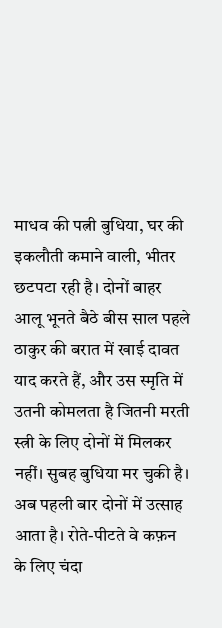माधव की पत्नी बुधिया, घर की इकलौती कमाने वाली, भीतर छटपटा रही है। दोनों बाहर आलू भूनते बैठे बीस साल पहले ठाकुर की बरात में खाई दावत याद करते हैं, और उस स्मृति में उतनी कोमलता है जितनी मरती स्त्री के लिए दोनों में मिलकर नहीं। सुबह बुधिया मर चुकी है।
अब पहली बार दोनों में उत्साह आता है। रोते-पीटते वे कफ़न के लिए चंदा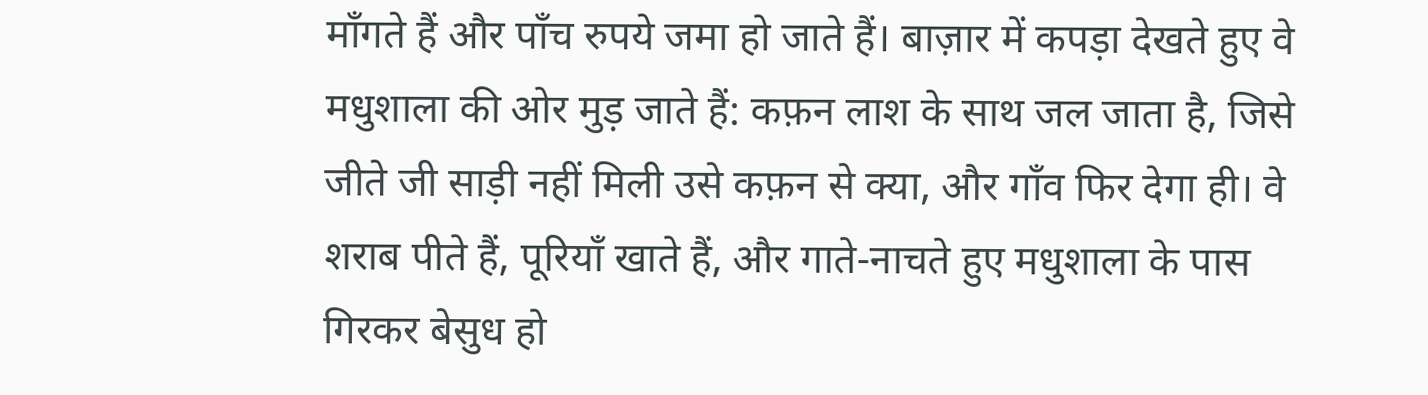माँगते हैं और पाँच रुपये जमा हो जाते हैं। बाज़ार में कपड़ा देखते हुए वे मधुशाला की ओर मुड़ जाते हैं: कफ़न लाश के साथ जल जाता है, जिसे जीते जी साड़ी नहीं मिली उसे कफ़न से क्या, और गाँव फिर देगा ही। वे शराब पीते हैं, पूरियाँ खाते हैं, और गाते-नाचते हुए मधुशाला के पास गिरकर बेसुध हो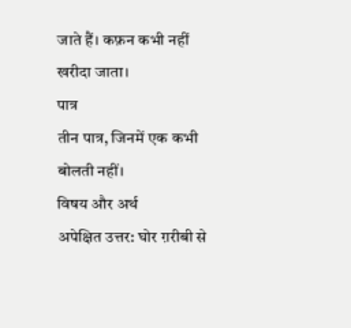जाते हैं। कफ़न कभी नहीं खरीदा जाता।
पात्र
तीन पात्र, जिनमें एक कभी बोलती नहीं।
विषय और अर्थ
अपेक्षित उत्तर: घोर ग़रीबी से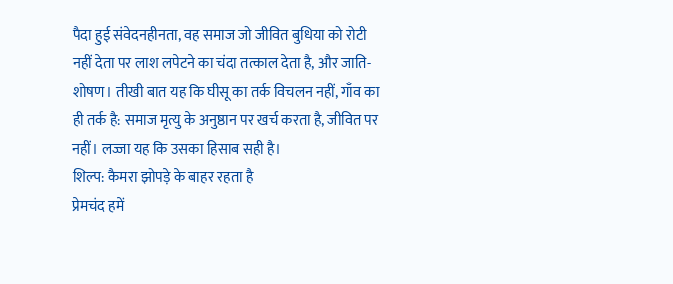पैदा हुई संवेदनहीनता, वह समाज जो जीवित बुधिया को रोटी नहीं देता पर लाश लपेटने का चंदा तत्काल देता है, और जाति-शोषण। तीखी बात यह कि घीसू का तर्क विचलन नहीं, गाँव का ही तर्क है: समाज मृत्यु के अनुष्ठान पर खर्च करता है, जीवित पर नहीं। लज्जा यह कि उसका हिसाब सही है।
शिल्प: कैमरा झोपड़े के बाहर रहता है
प्रेमचंद हमें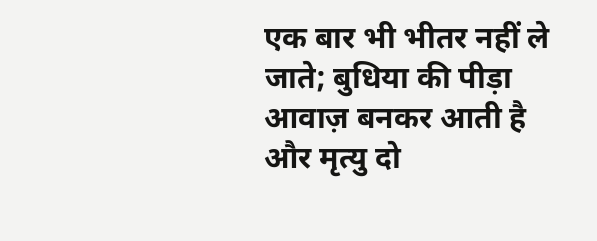एक बार भी भीतर नहीं ले जाते; बुधिया की पीड़ा आवाज़ बनकर आती है और मृत्यु दो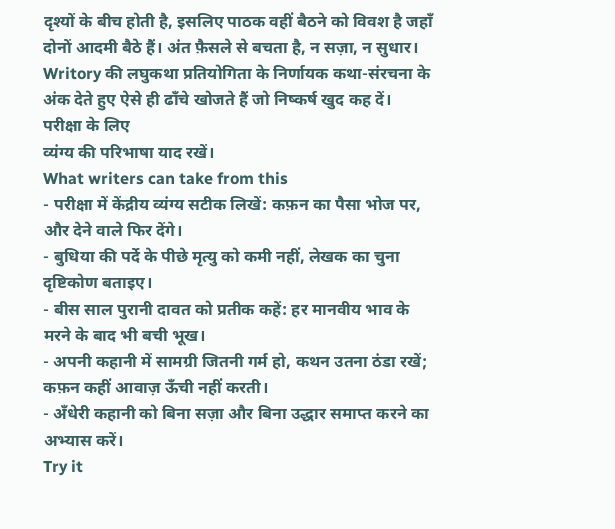दृश्यों के बीच होती है, इसलिए पाठक वहीं बैठने को विवश है जहाँ दोनों आदमी बैठे हैं। अंत फ़ैसले से बचता है, न सज़ा, न सुधार। Writory की लघुकथा प्रतियोगिता के निर्णायक कथा-संरचना के अंक देते हुए ऐसे ही ढाँचे खोजते हैं जो निष्कर्ष खुद कह दें।
परीक्षा के लिए
व्यंग्य की परिभाषा याद रखें।
What writers can take from this
- परीक्षा में केंद्रीय व्यंग्य सटीक लिखें: कफ़न का पैसा भोज पर, और देने वाले फिर देंगे।
- बुधिया की पर्दे के पीछे मृत्यु को कमी नहीं, लेखक का चुना दृष्टिकोण बताइए।
- बीस साल पुरानी दावत को प्रतीक कहें: हर मानवीय भाव के मरने के बाद भी बची भूख।
- अपनी कहानी में सामग्री जितनी गर्म हो, कथन उतना ठंडा रखें; कफ़न कहीं आवाज़ ऊँची नहीं करती।
- अँधेरी कहानी को बिना सज़ा और बिना उद्धार समाप्त करने का अभ्यास करें।
Try it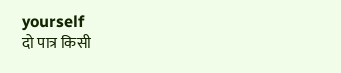yourself
दो पात्र किसी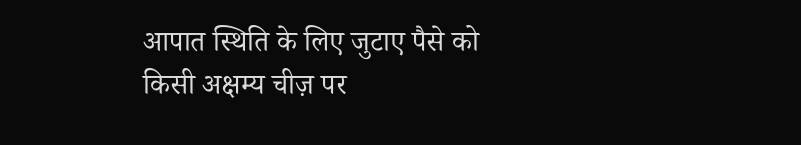आपात स्थिति के लिए जुटाए पैसे को किसी अक्षम्य चीज़ पर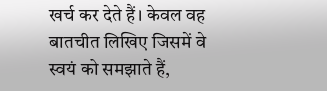खर्च कर देते हैं। केवल वह बातचीत लिखिए जिसमें वे स्वयं को समझाते हैं,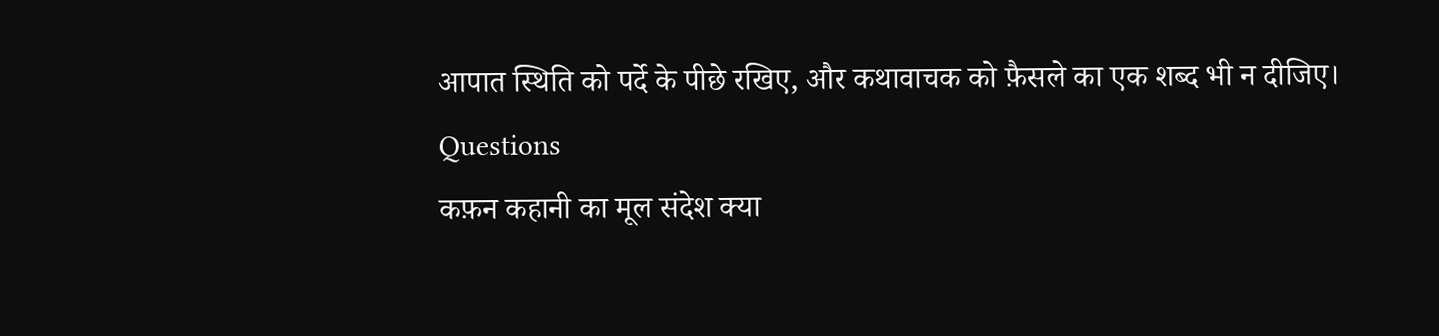आपात स्थिति को पर्दे के पीछे रखिए, और कथावाचक को फ़ैसले का एक शब्द भी न दीजिए।
Questions
कफ़न कहानी का मूल संदेश क्या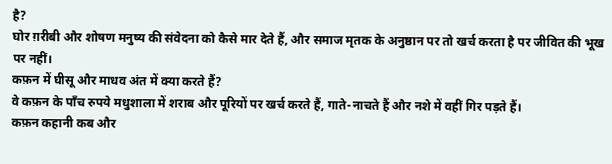है?
घोर ग़रीबी और शोषण मनुष्य की संवेदना को कैसे मार देते हैं, और समाज मृतक के अनुष्ठान पर तो खर्च करता है पर जीवित की भूख पर नहीं।
कफ़न में घीसू और माधव अंत में क्या करते हैं?
वे कफ़न के पाँच रुपये मधुशाला में शराब और पूरियों पर खर्च करते हैं, गाते-नाचते हैं और नशे में वहीं गिर पड़ते हैं।
कफ़न कहानी कब और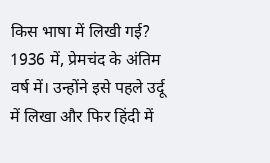किस भाषा में लिखी गई?
1936 में, प्रेमचंद के अंतिम वर्ष में। उन्होंने इसे पहले उर्दू में लिखा और फिर हिंदी में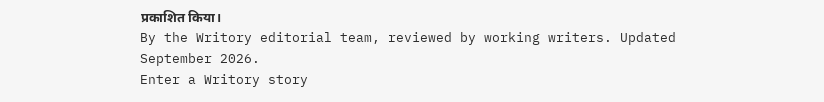प्रकाशित किया।
By the Writory editorial team, reviewed by working writers. Updated September 2026.
Enter a Writory story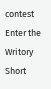contest
Enter the Writory Short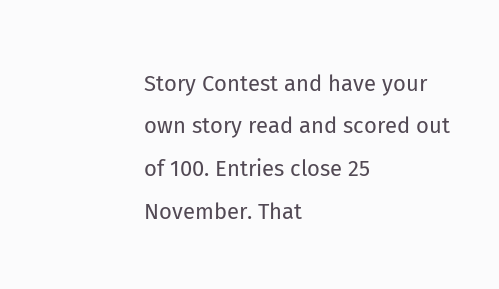Story Contest and have your own story read and scored out of 100. Entries close 25 November. That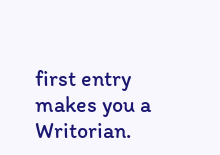first entry makes you a Writorian.